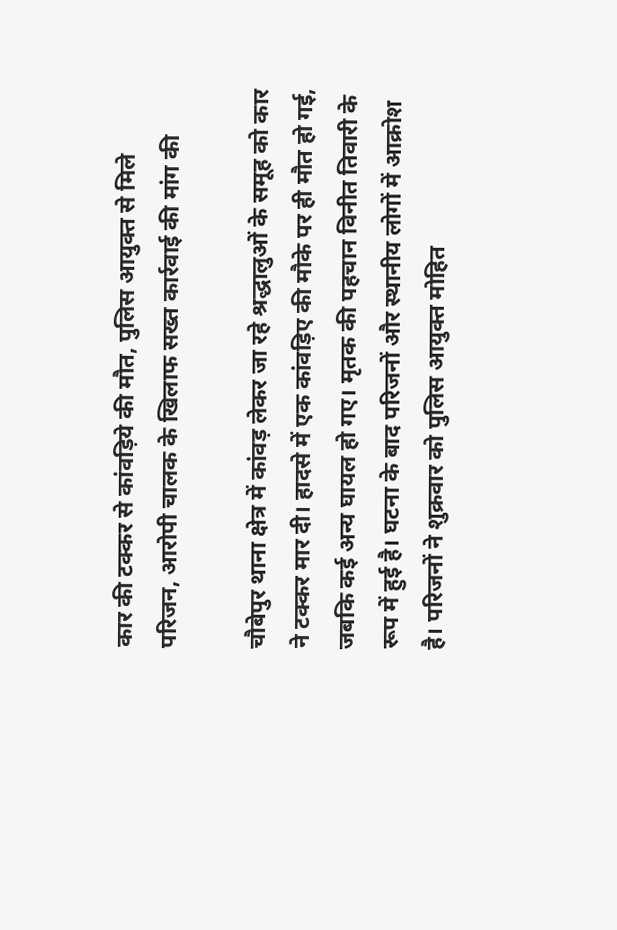कार की टक्कर से कांवड़िये की मौत, पुलिस आयुक्त से मिले परिजन, आरोपी चालक के खिलाफ सख्त कार्रवाई की मांग की

चौबेपुर थाना क्षेत्र में कांवड़ लेकर जा रहे श्रद्धालुओं के समूह को कार ने टक्कर मार दी। हादसे में एक कांवड़िए की मौके पर ही मौत हो गई, जबकि कई अन्य घायल हो गए। मृतक की पहचान विनीत तिवारी के रूप में हुई है। घटना के बाद परिजनों और स्थानीय लोगों में आक्रोश है। परिजनों ने शुक्रवार को पुलिस आयुक्त मोहित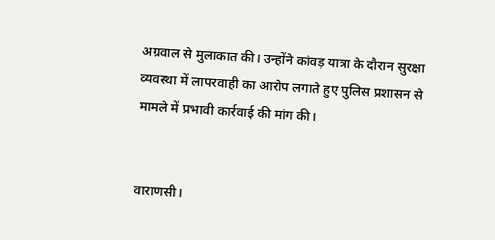अग्रवाल से मुलाकात की। उन्होंने कांवड़ यात्रा के दौरान सुरक्षा व्यवस्था में लापरवाही का आरोप लगाते हुए पुलिस प्रशासन से मामले में प्रभावी कार्रवाई की मांग की।


वाराणसी।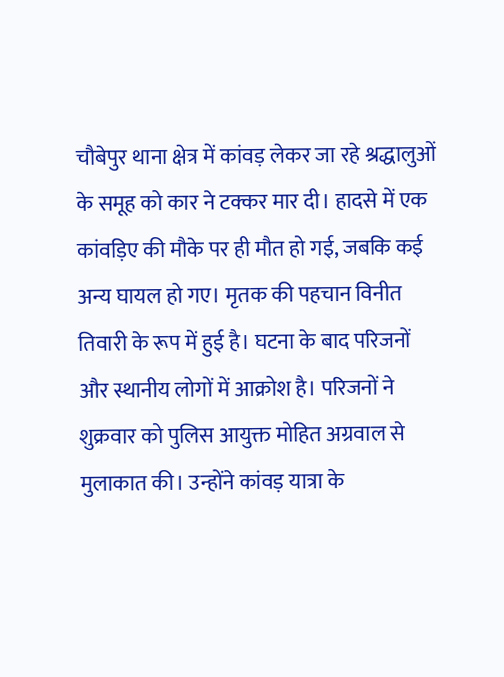चौबेपुर थाना क्षेत्र में कांवड़ लेकर जा रहे श्रद्धालुओं के समूह को कार ने टक्कर मार दी। हादसे में एक कांवड़िए की मौके पर ही मौत हो गई, जबकि कई अन्य घायल हो गए। मृतक की पहचान विनीत तिवारी के रूप में हुई है। घटना के बाद परिजनों और स्थानीय लोगों में आक्रोश है। परिजनों ने शुक्रवार को पुलिस आयुक्त मोहित अग्रवाल से मुलाकात की। उन्होंने कांवड़ यात्रा के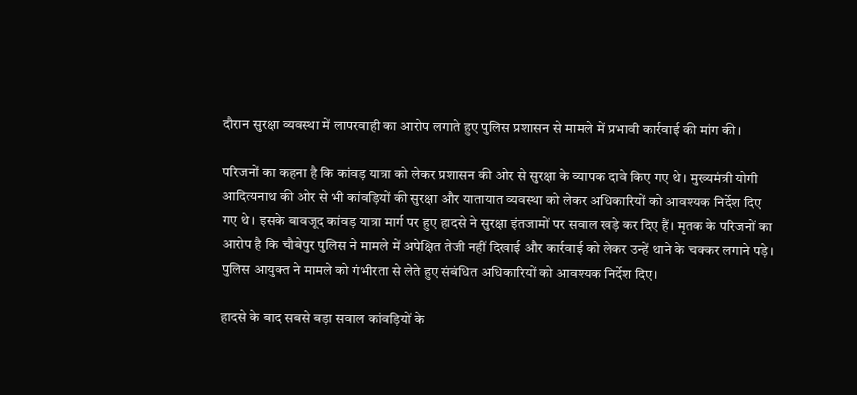दौरान सुरक्षा व्यवस्था में लापरवाही का आरोप लगाते हुए पुलिस प्रशासन से मामले में प्रभावी कार्रवाई की मांग की।

परिजनों का कहना है कि कांवड़ यात्रा को लेकर प्रशासन की ओर से सुरक्षा के व्यापक दावे किए गए थे। मुख्यमंत्री योगी आदित्यनाथ की ओर से भी कांवड़ियों की सुरक्षा और यातायात व्यवस्था को लेकर अधिकारियों को आवश्यक निर्देश दिए गए थे। इसके बावजूद कांवड़ यात्रा मार्ग पर हुए हादसे ने सुरक्षा इंतजामों पर सवाल खड़े कर दिए हैं। मृतक के परिजनों का आरोप है कि चौबेपुर पुलिस ने मामले में अपेक्षित तेजी नहीं दिखाई और कार्रवाई को लेकर उन्हें थाने के चक्कर लगाने पड़े। पुलिस आयुक्त ने मामले को गंभीरता से लेते हुए संबंधित अधिकारियों को आवश्यक निर्देश दिए।

हादसे के बाद सबसे बड़ा सवाल कांवड़ियों के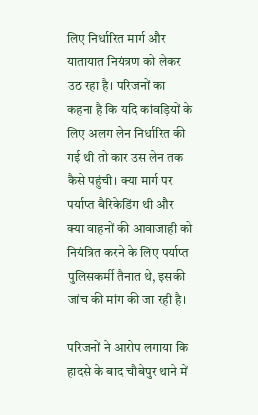लिए निर्धारित मार्ग और यातायात नियंत्रण को लेकर उठ रहा है। परिजनों का कहना है कि यदि कांवड़ियों के लिए अलग लेन निर्धारित की गई थी तो कार उस लेन तक कैसे पहुंची। क्या मार्ग पर पर्याप्त बैरिकेडिंग थी और क्या वाहनों की आवाजाही को नियंत्रित करने के लिए पर्याप्त पुलिसकर्मी तैनात थे, इसकी जांच की मांग की जा रही है।

परिजनों ने आरोप लगाया कि हादसे के बाद चौबेपुर थाने में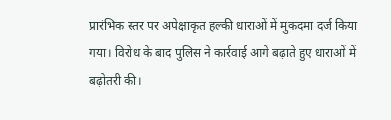प्रारंभिक स्तर पर अपेक्षाकृत हल्की धाराओं में मुकदमा दर्ज किया गया। विरोध के बाद पुलिस ने कार्रवाई आगे बढ़ाते हुए धाराओं में बढ़ोतरी की।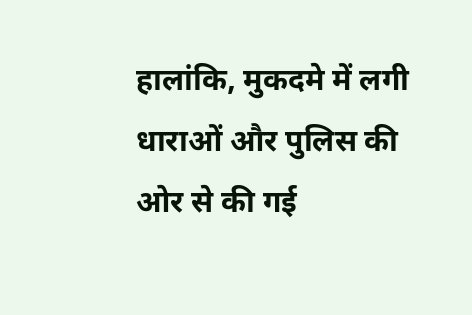हालांकि, मुकदमे में लगी धाराओं और पुलिस की ओर से की गई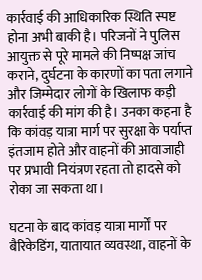कार्रवाई की आधिकारिक स्थिति स्पष्ट होना अभी बाकी है। परिजनों ने पुलिस आयुक्त से पूरे मामले की निष्पक्ष जांच कराने, दुर्घटना के कारणों का पता लगाने और जिम्मेदार लोगों के खिलाफ कड़ी कार्रवाई की मांग की है। उनका कहना है कि कांवड़ यात्रा मार्ग पर सुरक्षा के पर्याप्त इंतजाम होते और वाहनों की आवाजाही पर प्रभावी नियंत्रण रहता तो हादसे को रोका जा सकता था।

घटना के बाद कांवड़ यात्रा मार्गों पर बैरिकेडिंग, यातायात व्यवस्था, वाहनों के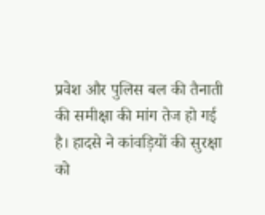प्रवेश और पुलिस बल की तैनाती की समीक्षा की मांग तेज हो गई है। हादसे ने कांवड़ियों की सुरक्षा को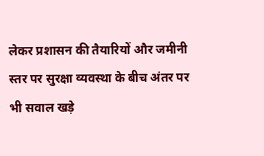लेकर प्रशासन की तैयारियों और जमीनी स्तर पर सुरक्षा व्यवस्था के बीच अंतर पर भी सवाल खड़े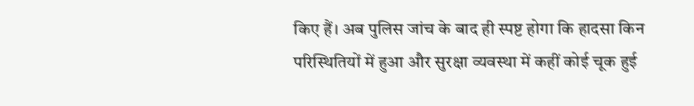किए हैं। अब पुलिस जांच के बाद ही स्पष्ट होगा कि हादसा किन परिस्थितियों में हुआ और सुरक्षा व्यवस्था में कहीं कोई चूक हुई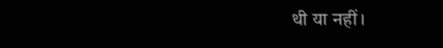थी या नहीं।